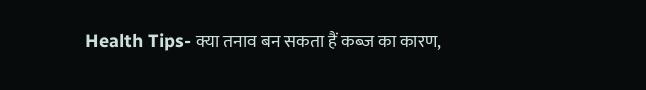Health Tips- क्या तनाव बन सकता हैं कब्ज का कारण,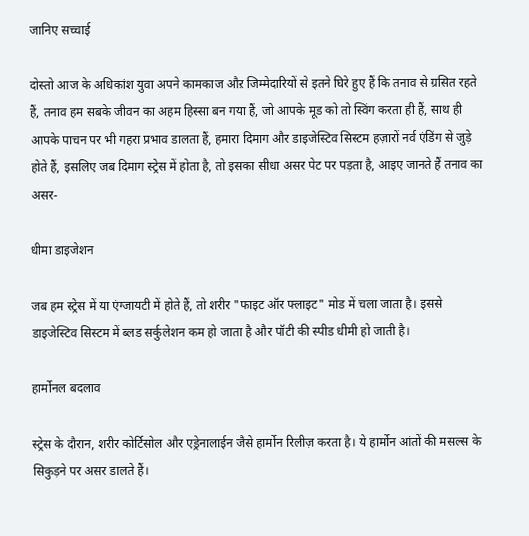जानिए सच्चाई

दोस्तो आज के अधिकांश युवा अपने कामकाज औऱ जिम्मेदारियों से इतने घिरे हुए हैं कि तनाव से ग्रसित रहते हैं, तनाव हम सबके जीवन का अहम हिस्सा बन गया हैं, जो आपके मूड को तो स्विंग करता ही हैं, साथ ही आपके पाचन पर भी गहरा प्रभाव डालता हैं, हमारा दिमाग और डाइजेस्टिव सिस्टम हज़ारों नर्व एंडिंग से जुड़े होते हैं, इसलिए जब दिमाग स्ट्रेस में होता है, तो इसका सीधा असर पेट पर पड़ता है, आइए जानते हैं तनाव का असर-

धीमा डाइजेशन

जब हम स्ट्रेस में या एंग्जायटी में होते हैं, तो शरीर "फाइट ऑर फ्लाइट" मोड में चला जाता है। इससे डाइजेस्टिव सिस्टम में ब्लड सर्कुलेशन कम हो जाता है और पॉटी की स्पीड धीमी हो जाती है।

हार्मोनल बदलाव

स्ट्रेस के दौरान, शरीर कोर्टिसोल और एड्रेनालाईन जैसे हार्मोन रिलीज़ करता है। ये हार्मोन आंतों की मसल्स के सिकुड़ने पर असर डालते हैं।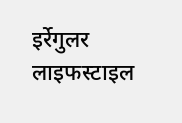इर्रेगुलर लाइफस्टाइल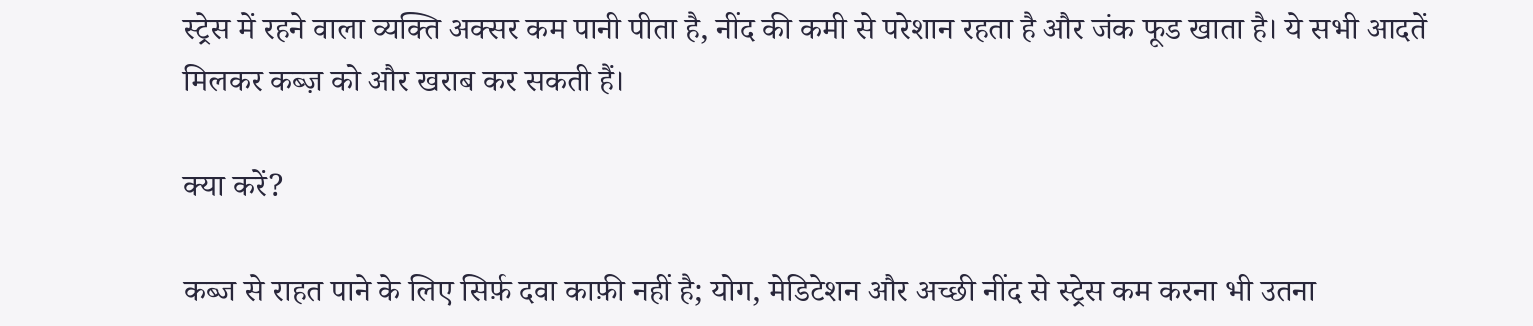स्ट्रेस में रहने वाला व्यक्ति अक्सर कम पानी पीता है, नींद की कमी से परेशान रहता है और जंक फूड खाता है। ये सभी आदतें मिलकर कब्ज़ को और खराब कर सकती हैं।

क्या करें?

कब्ज से राहत पाने के लिए सिर्फ़ दवा काफ़ी नहीं है; योग, मेडिटेशन और अच्छी नींद से स्ट्रेस कम करना भी उतना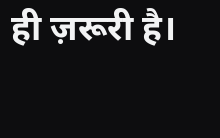ही ज़रूरी है।